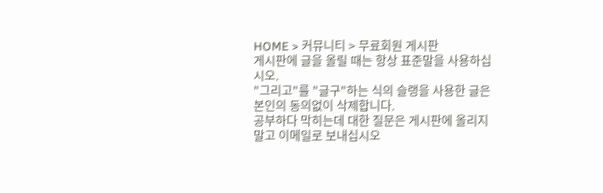HOME > 커뮤니티 > 무료회원 게시판
게시판에 글을 올릴 때는 항상 표준말을 사용하십시오.
"그리고"를 "글구"하는 식의 슬랭을 사용한 글은 본인의 동의없이 삭제합니다.
공부하다 막히는데 대한 질문은 게시판에 올리지 말고 이메일로 보내십시오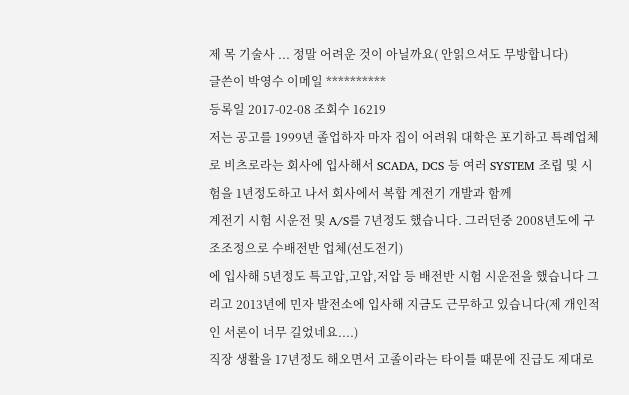제 목 기술사 ... 정말 어려운 것이 아닐까요( 안읽으셔도 무방합니다)
글쓴이 박영수 이메일 **********
등록일 2017-02-08 조회수 16219
저는 공고를 1999년 졸업하자 마자 집이 어려워 대학은 포기하고 특례업체로 비츠로라는 회사에 입사해서 SCADA, DCS 등 여러 SYSTEM 조립 및 시험을 1년정도하고 나서 회사에서 복합 계전기 개발과 함께
계전기 시험 시운전 및 A/S를 7년정도 했습니다. 그러던중 2008년도에 구조조정으로 수배전반 업체(선도전기)
에 입사해 5년정도 특고압,고압,저압 등 배전반 시험 시운전을 했습니다 그리고 2013년에 민자 발전소에 입사해 지금도 근무하고 있습니다(제 개인적인 서론이 너무 길었네요....)
직장 생활을 17년정도 해오면서 고졸이라는 타이틀 때문에 진급도 제대로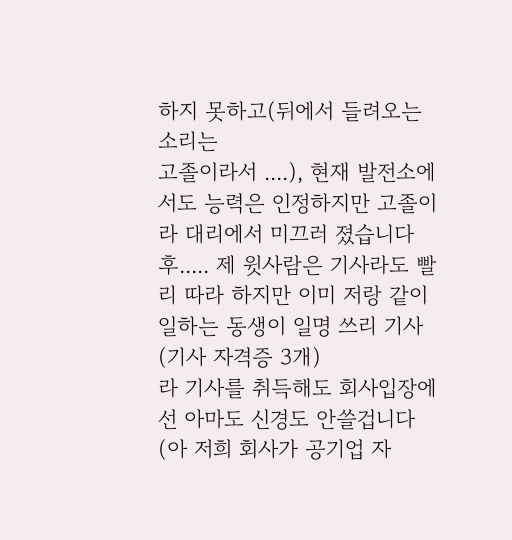하지 못하고(뒤에서 들려오는 소리는
고졸이라서 ....), 현재 발전소에서도 능력은 인정하지만 고졸이라 대리에서 미끄러 졌습니다
후..... 제 윗사람은 기사라도 빨리 따라 하지만 이미 저랑 같이 일하는 동생이 일명 쓰리 기사(기사 자격증 3개)
라 기사를 취득해도 회사입장에선 아마도 신경도 안쓸겁니다(아 저희 회사가 공기업 자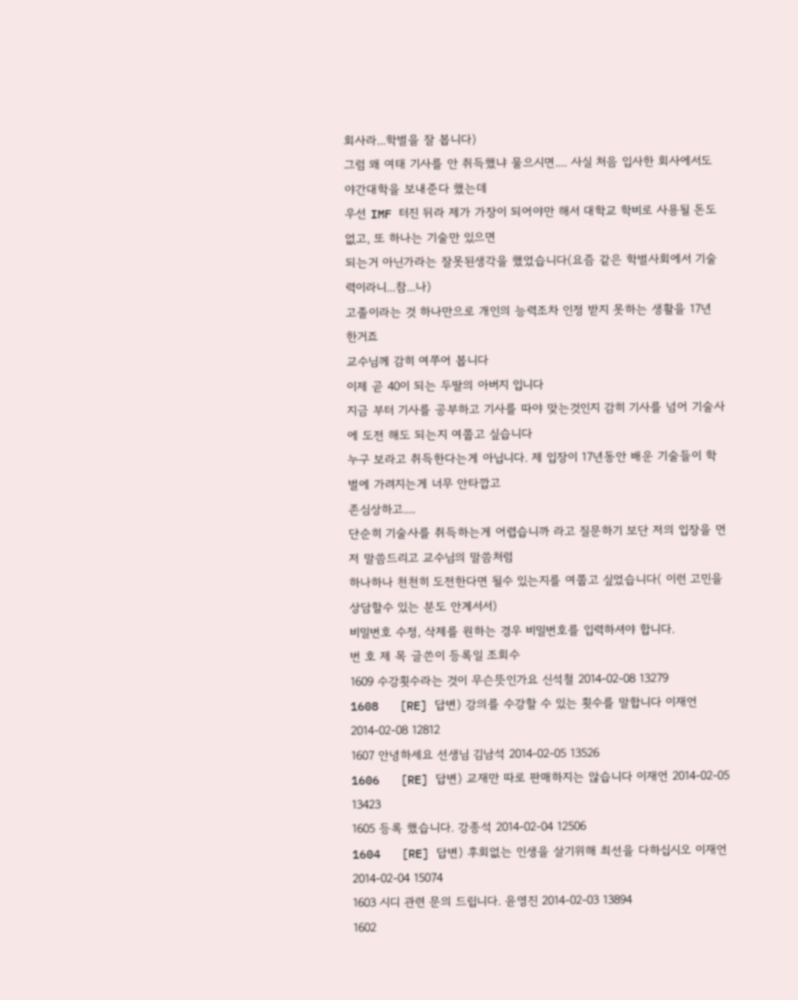회사라...학벌을 잘 봅니다)
그럼 왜 여태 기사를 안 취득했냐 물으시면.... 사실 처음 입사한 회사에서도 야간대학을 보내준다 했는데
우선 IMF 터진 뒤라 제가 가장이 되어야만 해서 대학교 학비로 사용될 돈도 없고, 또 하나는 기술만 있으면
되는거 아닌가라는 잘못된생각을 했었습니다(요즘 같은 학벌사회에서 기술력이라니...참...나)
고졸이라는 것 하나만으로 개인의 능력조차 인정 받지 못하는 생활을 17년 한거죠
교수님께 감히 여쭈어 봅니다
이제 곧 40이 되는 두딸의 아버지 입니다
지금 부터 기사를 공부하고 기사를 따야 맞는것인지 감히 기사를 넘어 기술사에 도전 해도 되는지 여쭙고 싶습니다
누구 보라고 취득한다는게 아닙니다. 제 입장이 17년동안 배운 기술들이 학벌에 가려지는게 너무 안타깝고
존심상하고....
단순히 기술사를 취득하는게 어렵습니까 라고 질문하기 보단 저의 입장을 먼저 말씀드리고 교수님의 말씀처럼
하나하나 천천히 도전한다면 될수 있는지를 여쭙고 싶었습니다( 이런 고민을 상담할수 있는 분도 안계서서)
비밀번호 수정, 삭제를 원하는 경우 비밀번호를 입력하셔야 합니다.
번 호 제 목 글쓴이 등록일 조회수
1609 수강횟수라는 것이 무슨뜻인가요 신석철 2014-02-08 13279
1608   [RE] 답변) 강의를 수강할 수 있는 횟수를 말합니다 이재언 2014-02-08 12812
1607 안녕하세요 선생님 김남석 2014-02-05 13526
1606   [RE] 답변) 교재만 따로 판매하지는 않습니다 이재언 2014-02-05 13423
1605 등록 했습니다. 강종석 2014-02-04 12506
1604   [RE] 답변) 후회없는 인생을 살기위해 최선을 다하십시오 이재언 2014-02-04 15074
1603 시디 관련 문의 드립니다. 윤영진 2014-02-03 13894
1602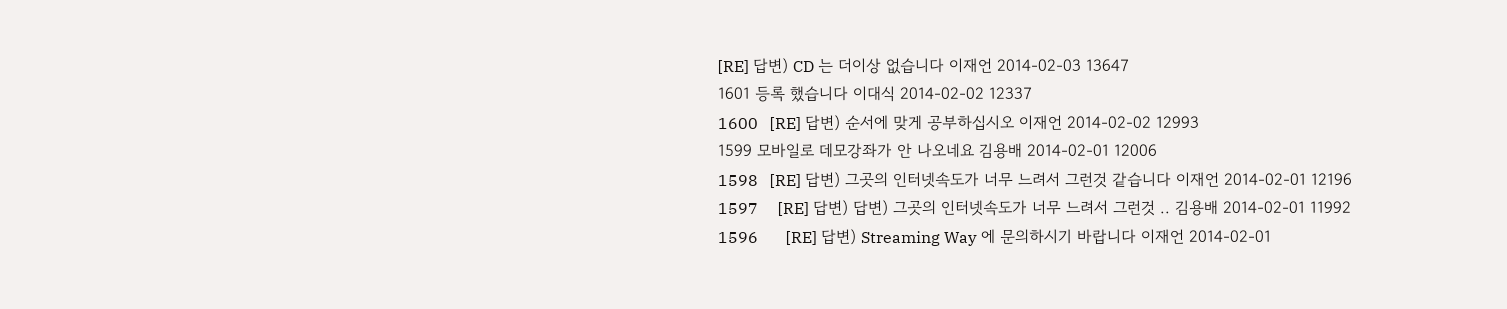[RE] 답변) CD 는 더이상 없습니다 이재언 2014-02-03 13647
1601 등록 했습니다 이대식 2014-02-02 12337
1600   [RE] 답변) 순서에 맞게 공부하십시오 이재언 2014-02-02 12993
1599 모바일로 데모강좌가 안 나오네요 김용배 2014-02-01 12006
1598   [RE] 답변) 그곳의 인터넷속도가 너무 느려서 그런것 같습니다 이재언 2014-02-01 12196
1597     [RE] 답변) 답변) 그곳의 인터넷속도가 너무 느려서 그런것 .. 김용배 2014-02-01 11992
1596       [RE] 답변) Streaming Way 에 문의하시기 바랍니다 이재언 2014-02-01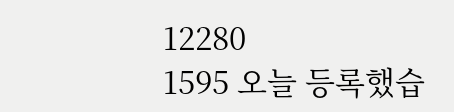12280
1595 오늘 등록했습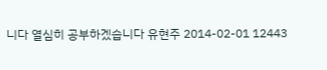니다 열심히 공부하겠습니다 유현주 2014-02-01 12443